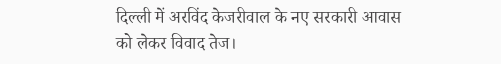दिल्ली में अरविंद केजरीवाल के नए सरकारी आवास को लेकर विवाद तेज।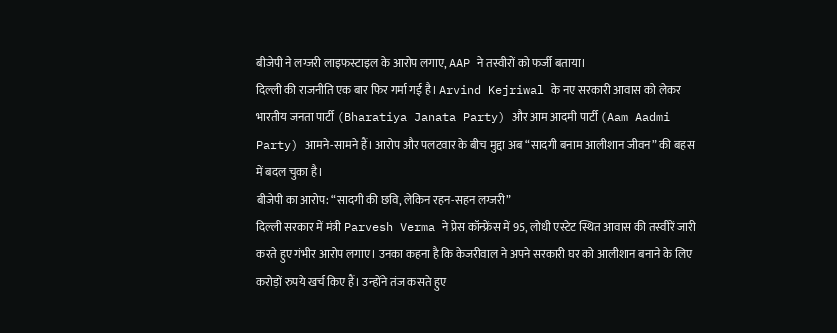बीजेपी ने लग्जरी लाइफस्टाइल के आरोप लगाए, AAP ने तस्वीरों को फर्जी बताया।
दिल्ली की राजनीति एक बार फिर गर्मा गई है। Arvind Kejriwal के नए सरकारी आवास को लेकर भारतीय जनता पार्टी (Bharatiya Janata Party) और आम आदमी पार्टी (Aam Aadmi Party) आमने-सामने हैं। आरोप और पलटवार के बीच मुद्दा अब “सादगी बनाम आलीशान जीवन” की बहस में बदल चुका है।
बीजेपी का आरोप: “सादगी की छवि, लेकिन रहन-सहन लग्जरी”
दिल्ली सरकार में मंत्री Parvesh Verma ने प्रेस कॉन्फ्रेंस में 95, लोधी एस्टेट स्थित आवास की तस्वीरें जारी करते हुए गंभीर आरोप लगाए। उनका कहना है कि केजरीवाल ने अपने सरकारी घर को आलीशान बनाने के लिए करोड़ों रुपये खर्च किए हैं। उन्होंने तंज कसते हुए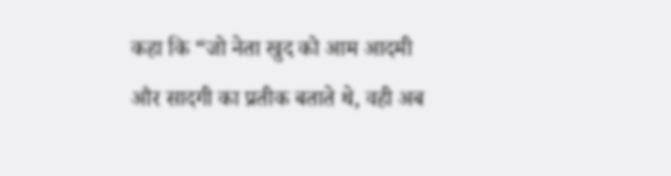कहा कि “जो नेता खुद को आम आदमी और सादगी का प्रतीक बताते थे, वही अब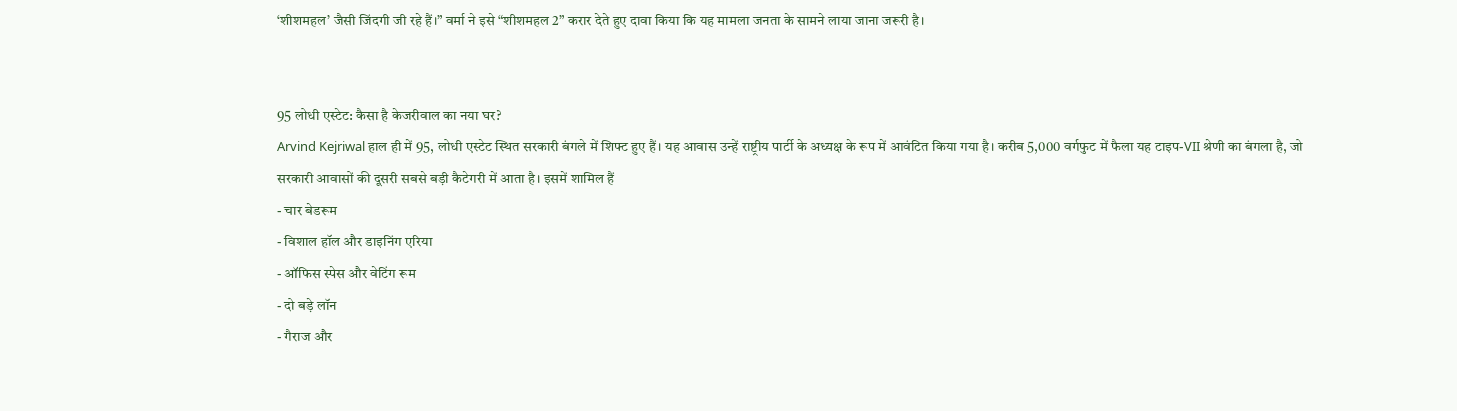‘शीशमहल’ जैसी जिंदगी जी रहे हैं।” वर्मा ने इसे “शीशमहल 2” करार देते हुए दावा किया कि यह मामला जनता के सामने लाया जाना जरूरी है।


95 लोधी एस्टेट: कैसा है केजरीवाल का नया घर?
Arvind Kejriwal हाल ही में 95, लोधी एस्टेट स्थित सरकारी बंगले में शिफ्ट हुए हैं। यह आवास उन्हें राष्ट्रीय पार्टी के अध्यक्ष के रूप में आवंटित किया गया है। करीब 5,000 वर्गफुट में फैला यह टाइप-VII श्रेणी का बंगला है, जो सरकारी आवासों की दूसरी सबसे बड़ी कैटेगरी में आता है। इसमें शामिल हैं
- चार बेडरूम
- विशाल हॉल और डाइनिंग एरिया
- ऑफिस स्पेस और वेटिंग रूम
- दो बड़े लॉन
- गैराज और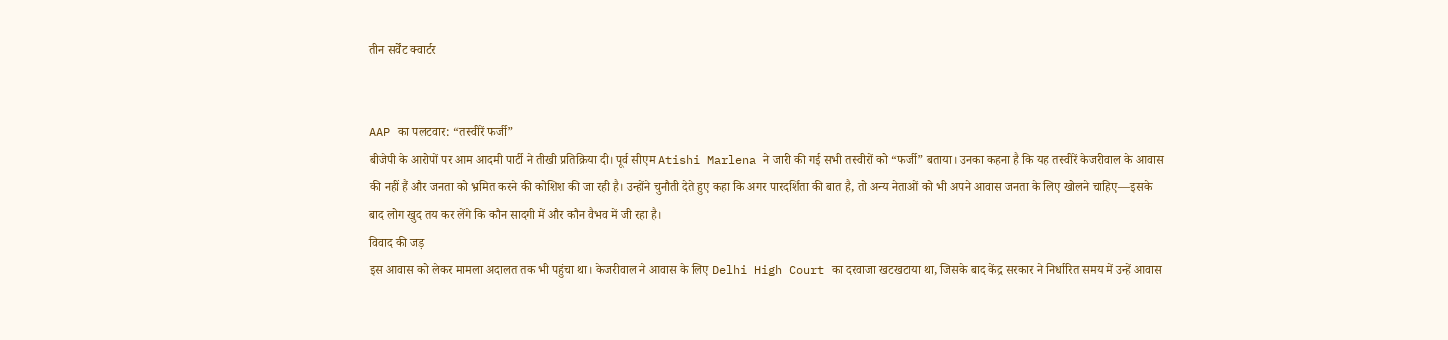तीन सर्वेंट क्वार्टर


AAP का पलटवार: “तस्वीरें फर्जी”
बीजेपी के आरोपों पर आम आदमी पार्टी ने तीखी प्रतिक्रिया दी। पूर्व सीएम Atishi Marlena ने जारी की गई सभी तस्वीरों को “फर्जी” बताया। उनका कहना है कि यह तस्वीरें केजरीवाल के आवास की नहीं हैं और जनता को भ्रमित करने की कोशिश की जा रही है। उन्होंने चुनौती देते हुए कहा कि अगर पारदर्शिता की बात है, तो अन्य नेताओं को भी अपने आवास जनता के लिए खोलने चाहिए—इसके बाद लोग खुद तय कर लेंगे कि कौन सादगी में और कौन वैभव में जी रहा है।
विवाद की जड़
इस आवास को लेकर मामला अदालत तक भी पहुंचा था। केजरीवाल ने आवास के लिए Delhi High Court का दरवाजा खटखटाया था, जिसके बाद केंद्र सरकार ने निर्धारित समय में उन्हें आवास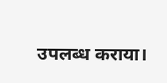उपलब्ध कराया।